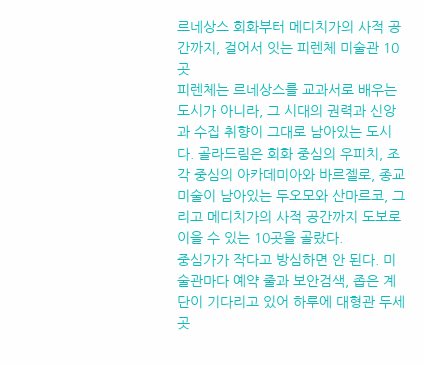르네상스 회화부터 메디치가의 사적 공간까지, 걸어서 잇는 피렌체 미술관 10곳
피렌체는 르네상스를 교과서로 배우는 도시가 아니라, 그 시대의 권력과 신앙과 수집 취향이 그대로 남아있는 도시다. 골라드림은 회화 중심의 우피치, 조각 중심의 아카데미아와 바르젤로, 종교미술이 남아있는 두오모와 산마르코, 그리고 메디치가의 사적 공간까지 도보로 이을 수 있는 10곳을 골랐다.
중심가가 작다고 방심하면 안 된다. 미술관마다 예약 줄과 보안검색, 좁은 계단이 기다리고 있어 하루에 대형관 두세 곳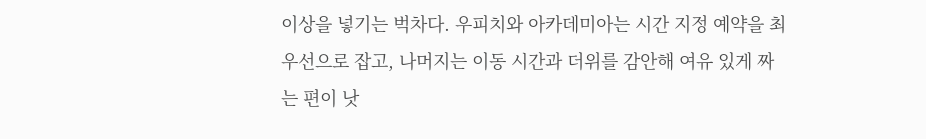이상을 넣기는 벅차다. 우피치와 아카데미아는 시간 지정 예약을 최우선으로 잡고, 나머지는 이동 시간과 더위를 감안해 여유 있게 짜는 편이 낫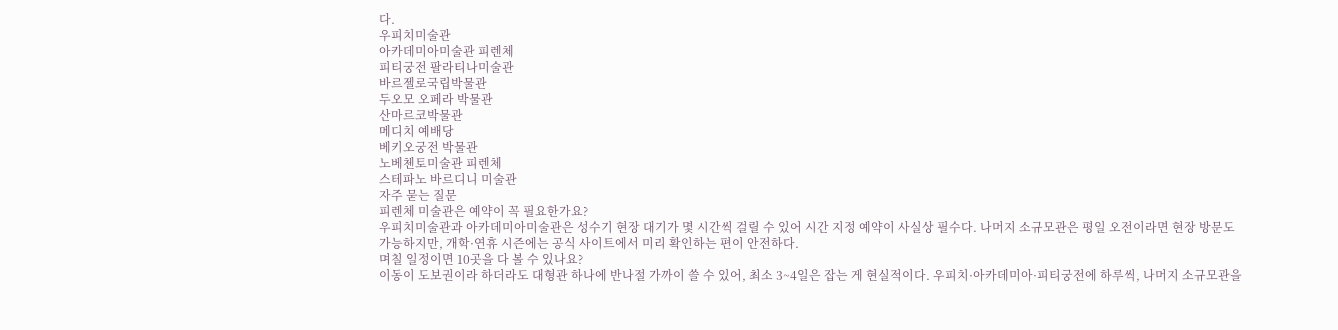다.
우피치미술관
아카데미아미술관 피렌체
피티궁전 팔라티나미술관
바르젤로국립박물관
두오모 오페라 박물관
산마르코박물관
메디치 예배당
베키오궁전 박물관
노베첸토미술관 피렌체
스테파노 바르디니 미술관
자주 묻는 질문
피렌체 미술관은 예약이 꼭 필요한가요?
우피치미술관과 아카데미아미술관은 성수기 현장 대기가 몇 시간씩 걸릴 수 있어 시간 지정 예약이 사실상 필수다. 나머지 소규모관은 평일 오전이라면 현장 방문도 가능하지만, 개학·연휴 시즌에는 공식 사이트에서 미리 확인하는 편이 안전하다.
며칠 일정이면 10곳을 다 볼 수 있나요?
이동이 도보권이라 하더라도 대형관 하나에 반나절 가까이 쓸 수 있어, 최소 3~4일은 잡는 게 현실적이다. 우피치·아카데미아·피티궁전에 하루씩, 나머지 소규모관을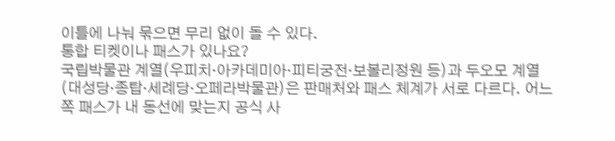이틀에 나눠 묶으면 무리 없이 돌 수 있다.
통합 티켓이나 패스가 있나요?
국립박물관 계열(우피치·아카데미아·피티궁전·보볼리정원 등)과 두오모 계열(대성당·종탑·세례당·오페라박물관)은 판매처와 패스 체계가 서로 다르다. 어느 쪽 패스가 내 동선에 맞는지 공식 사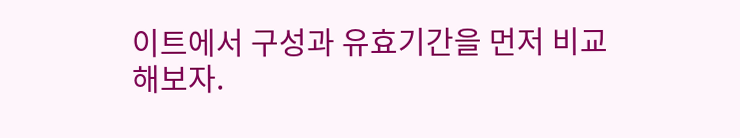이트에서 구성과 유효기간을 먼저 비교해보자.